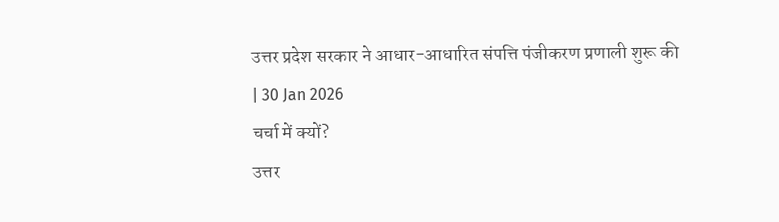उत्तर प्रदेश सरकार ने आधार-आधारित संपत्ति पंजीकरण प्रणाली शुरू की | 30 Jan 2026
चर्चा में क्यों?
उत्तर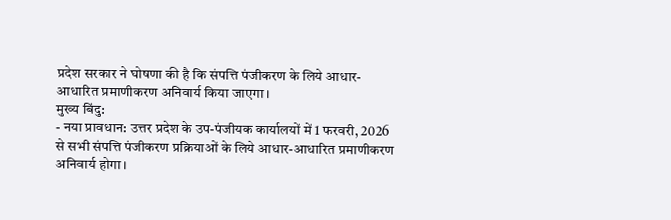प्रदेश सरकार ने घोषणा की है कि संपत्ति पंजीकरण के लिये आधार-आधारित प्रमाणीकरण अनिवार्य किया जाएगा।
मुख्य बिंदु:
- नया प्रावधान: उत्तर प्रदेश के उप-पंजीयक कार्यालयों में 1 फरवरी, 2026 से सभी संपत्ति पंजीकरण प्रक्रियाओं के लिये आधार-आधारित प्रमाणीकरण अनिवार्य होगा।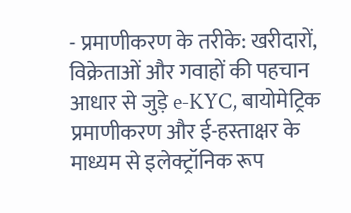- प्रमाणीकरण के तरीके: खरीदारों, विक्रेताओं और गवाहों की पहचान आधार से जुड़े e‑KYC, बायोमेट्रिक प्रमाणीकरण और ई-हस्ताक्षर के माध्यम से इलेक्ट्रॉनिक रूप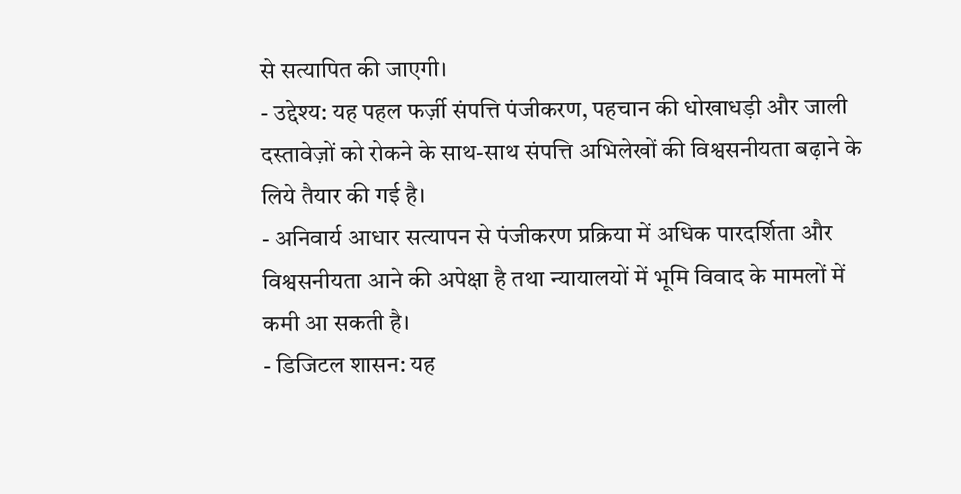से सत्यापित की जाएगी।
- उद्देश्य: यह पहल फर्ज़ी संपत्ति पंजीकरण, पहचान की धोखाधड़ी और जाली दस्तावेज़ों को रोकने के साथ-साथ संपत्ति अभिलेखों की विश्वसनीयता बढ़ाने के लिये तैयार की गई है।
- अनिवार्य आधार सत्यापन से पंजीकरण प्रक्रिया में अधिक पारदर्शिता और विश्वसनीयता आने की अपेक्षा है तथा न्यायालयों में भूमि विवाद के मामलों में कमी आ सकती है।
- डिजिटल शासन: यह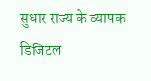सुधार राज्य के व्यापक डिजिटल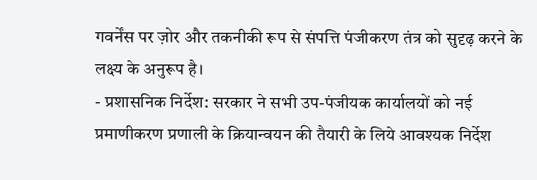गवर्नेंस पर ज़ोर और तकनीकी रूप से संपत्ति पंजीकरण तंत्र को सुदृढ़ करने के लक्ष्य के अनुरूप है।
- प्रशासनिक निर्देश: सरकार ने सभी उप-पंजीयक कार्यालयों को नई प्रमाणीकरण प्रणाली के क्रियान्वयन की तैयारी के लिये आवश्यक निर्देश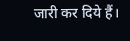जारी कर दिये हैं।